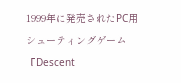1999年に発売されたPC用シューティングゲーム『Descent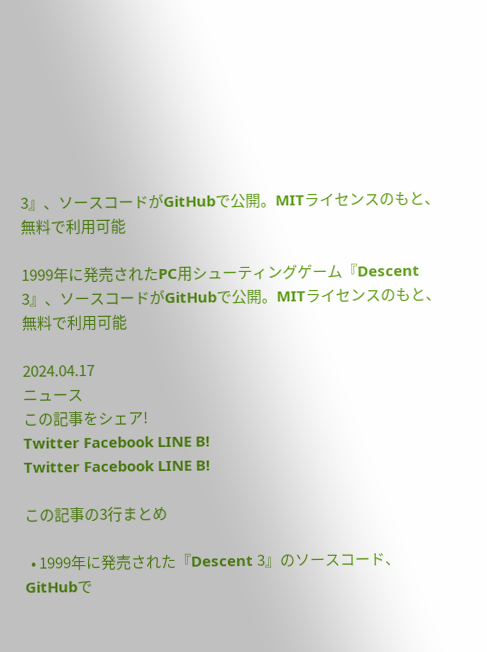3』、ソースコードがGitHubで公開。MITライセンスのもと、無料で利用可能

1999年に発売されたPC用シューティングゲーム『Descent 3』、ソースコードがGitHubで公開。MITライセンスのもと、無料で利用可能

2024.04.17
ニュース
この記事をシェア!
Twitter Facebook LINE B!
Twitter Facebook LINE B!

この記事の3行まとめ

  • 1999年に発売された『Descent 3』のソースコード、GitHubで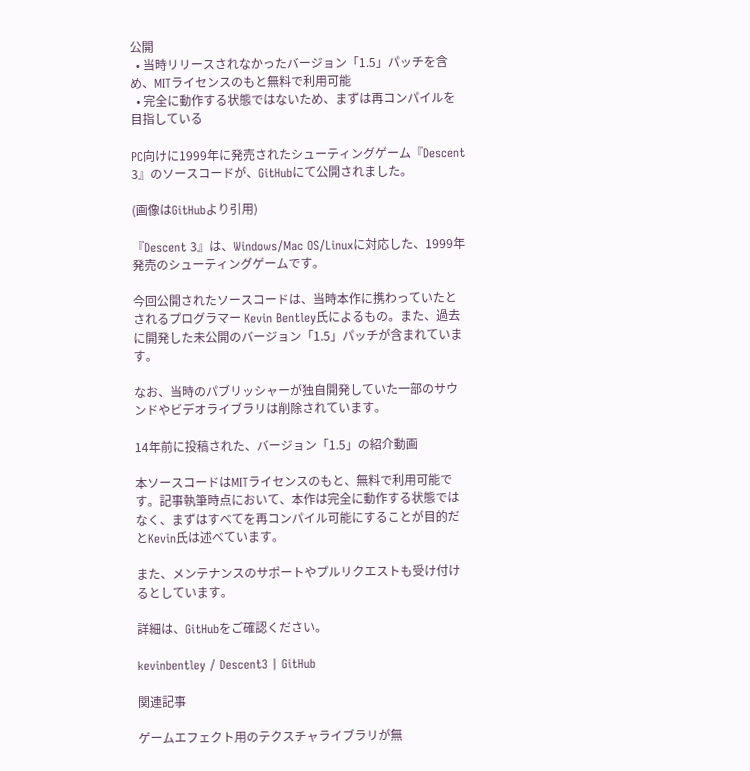公開
  • 当時リリースされなかったバージョン「1.5」パッチを含め、MITライセンスのもと無料で利用可能
  • 完全に動作する状態ではないため、まずは再コンパイルを目指している

PC向けに1999年に発売されたシューティングゲーム『Descent 3』のソースコードが、GitHubにて公開されました。

(画像はGitHubより引用)

『Descent 3』は、Windows/Mac OS/Linuxに対応した、1999年発売のシューティングゲームです。

今回公開されたソースコードは、当時本作に携わっていたとされるプログラマー Kevin Bentley氏によるもの。また、過去に開発した未公開のバージョン「1.5」パッチが含まれています。

なお、当時のパブリッシャーが独自開発していた一部のサウンドやビデオライブラリは削除されています。

14年前に投稿された、バージョン「1.5」の紹介動画

本ソースコードはMITライセンスのもと、無料で利用可能です。記事執筆時点において、本作は完全に動作する状態ではなく、まずはすべてを再コンパイル可能にすることが目的だとKevin氏は述べています。

また、メンテナンスのサポートやプルリクエストも受け付けるとしています。

詳細は、GitHubをご確認ください。

kevinbentley / Descent3 | GitHub

関連記事

ゲームエフェクト用のテクスチャライブラリが無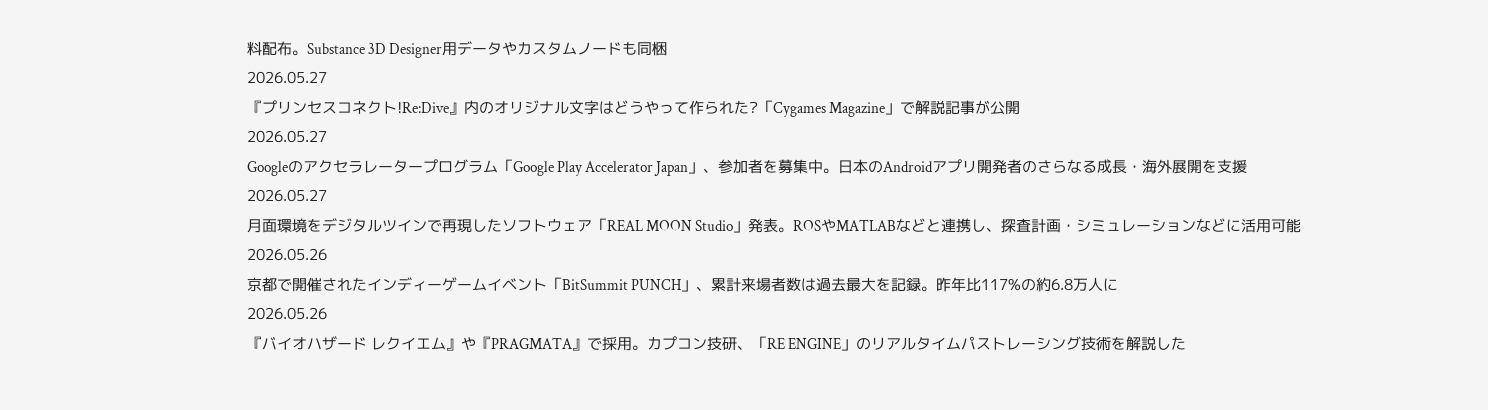料配布。Substance 3D Designer用データやカスタムノードも同梱
2026.05.27
『プリンセスコネクト!Re:Dive』内のオリジナル文字はどうやって作られた?「Cygames Magazine」で解説記事が公開
2026.05.27
Googleのアクセラレータープログラム「Google Play Accelerator Japan」、参加者を募集中。日本のAndroidアプリ開発者のさらなる成長・海外展開を支援
2026.05.27
月面環境をデジタルツインで再現したソフトウェア「REAL MOON Studio」発表。ROSやMATLABなどと連携し、探査計画・シミュレーションなどに活用可能
2026.05.26
京都で開催されたインディーゲームイベント「BitSummit PUNCH」、累計来場者数は過去最大を記録。昨年比117%の約6.8万人に
2026.05.26
『バイオハザード レクイエム』や『PRAGMATA』で採用。カプコン技研、「RE ENGINE」のリアルタイムパストレーシング技術を解説した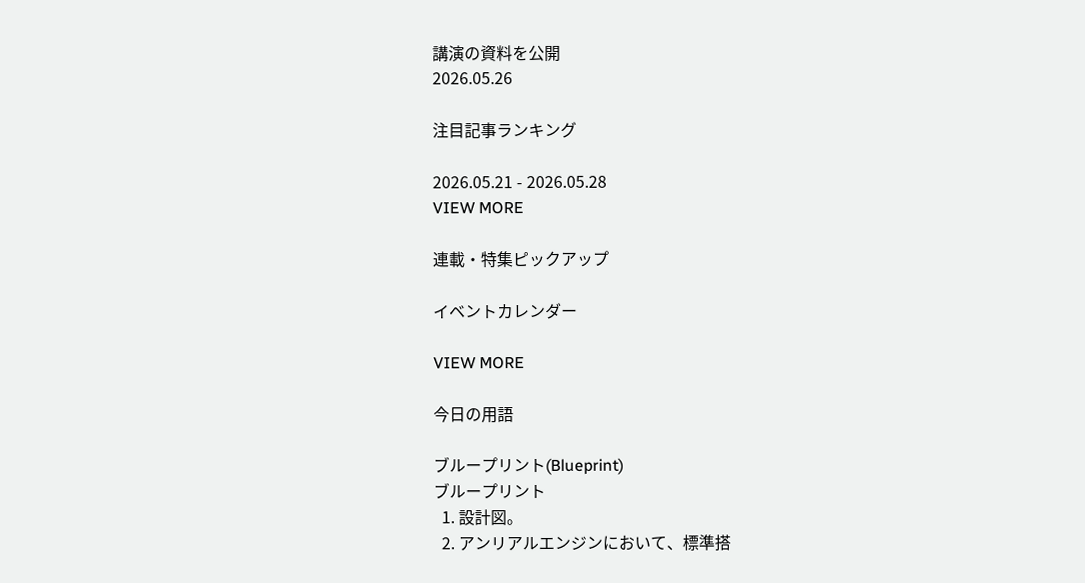講演の資料を公開
2026.05.26

注目記事ランキング

2026.05.21 - 2026.05.28
VIEW MORE

連載・特集ピックアップ

イベントカレンダー

VIEW MORE

今日の用語

ブループリント(Blueprint)
ブループリント
  1. 設計図。
  2. アンリアルエンジンにおいて、標準搭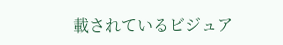載されているビジュア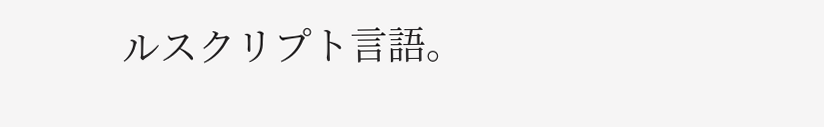ルスクリプト言語。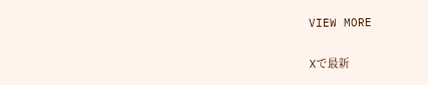VIEW MORE

Xで最新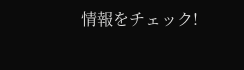情報をチェック!